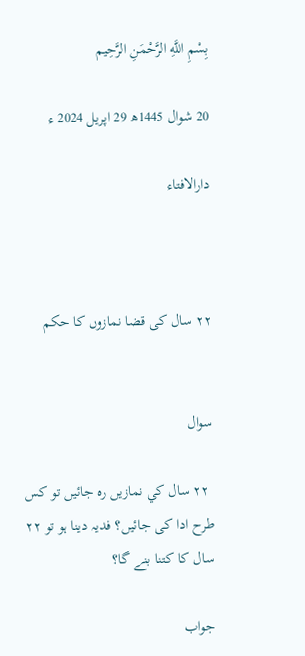بِسْمِ اللَّهِ الرَّحْمَنِ الرَّحِيم

20 شوال 1445ھ 29 اپریل 2024 ء

دارالافتاء



۲۲ سال کی قضا نمازوں کا حکم


سوال

 ۲۲ سال كي نمازیں ره جائیں تو کس طرح ادا کی جائیں؟ فدیہ دینا ہو تو ۲۲ سال کا کتنا بنے گا؟

جواب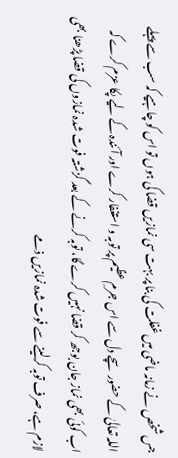جس شخص نے زمانہ ماضی میں غفلت کی بنا پر بہت سی نمازیں قضا کی ہوں تو اس کو چاہیے کہ سب سے پہلے اللہ تعالیٰ کے حضور سچے دل سے اس جرمِ عظیم پر توبہ و استغفار کرے اور آئندہ کے لیے پکا عزم کرے کہ اب کوئی بھی نماز جان بوجھ کر قضا نہیں کرے گا، توبہ کرنے کے بعد گزشتہ فوت شدہ نمازوں کی قضا پڑھنا بھی لازم ہے، صرف توبہ کرلینے سے فوت شدہ نمازیں ذمے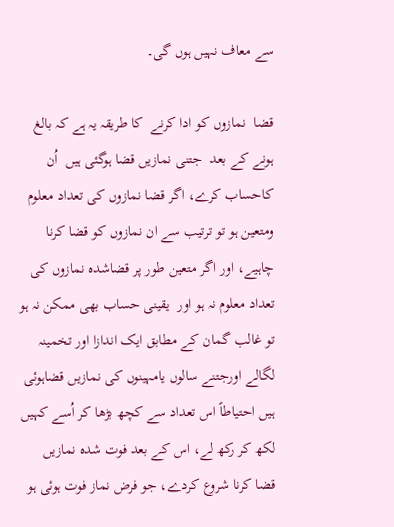سے معاف نہیں ہوں گی۔

قضا  نمازوں کو ادا کرنے  کا طریقہ یہ ہے کہ بالغ ہونے کے بعد  جتنی نمازیں قضا ہوگئی ہیں  اُن کاحساب کرے، اگر قضا نمازوں کی تعداد معلوم ومتعین ہو تو ترتیب سے ان نمازوں کو قضا کرنا چاہیے، اور اگر متعین طور پر قضاشدہ نمازوں کی تعداد معلوم نہ ہو اور  یقینی حساب بھی ممکن نہ ہو  تو غالب گمان کے مطابق ایک اندازا اور تخمینہ لگالے اورجتنے سالوں یامہینوں کی نمازیں قضاہوئی ہیں احتیاطاً اس تعداد سے کچھ بڑھا کر اُسے کہیں لکھ کر رکھ لے، اس کے بعد فوت شدہ نمازیں قضا کرنا شروع کردے، جو فرض نماز فوت ہوئی ہو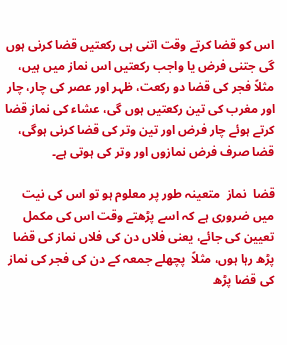اس کو قضا کرتے وقت اتنی ہی رکعتیں قضا کرنی ہوں گی جتنی فرض یا واجب رکعتیں اس نماز میں ہیں، مثلاً فجر کی قضا دو رکعت، ظہر اور عصر کی چار، چار اور مغرب کی تین رکعتیں ہوں گی، عشاء کی نماز قضا کرتے ہوئے چار فرض اور تین وتر کی قضا کرنی ہوگی، قضا صرف فرض نمازوں اور وتر کی ہوتی ہے۔

قضا  نماز  متعینہ طور پر معلوم ہو تو اس کی نیت  میں ضروری ہے کہ اسے پڑھتے وقت اس کی مکمل تعیین کی جائے، یعنی فلاں دن کی فلاں نماز کی قضا پڑھ رہا ہوں، مثلاً  پچھلے جمعہ کے دن کی فجر کی نماز کی قضا پڑھ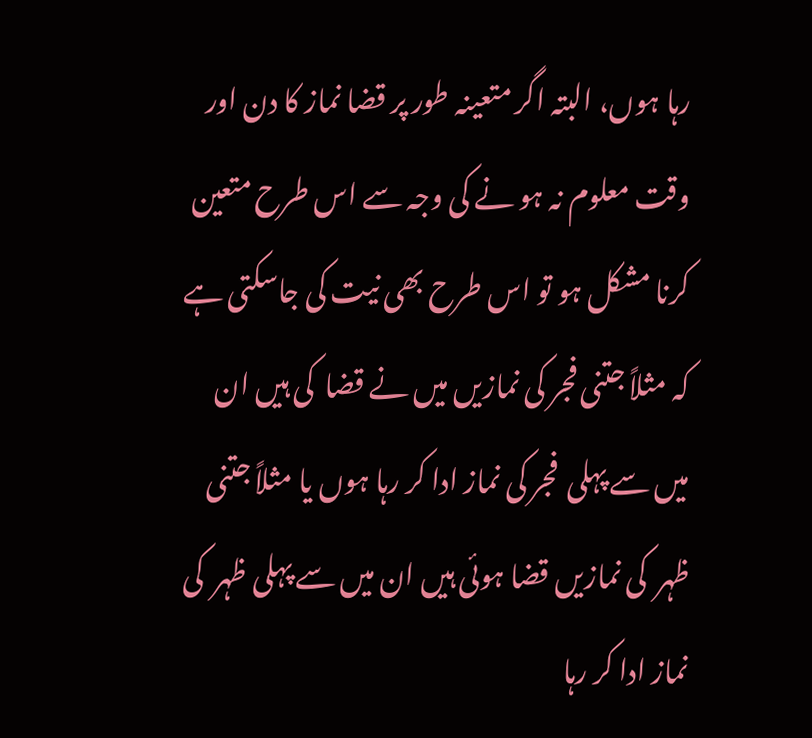رہا ہوں، البتہ اگر متعینہ طور پر قضا نماز کا دن اور وقت معلوم نہ ہو نے کی وجہ سے اس طرح متعین کرنا مشکل ہو تو اس طرح بھی نیت کی جاسکتی ہے کہ مثلاً جتنی فجر کی نمازیں میں نے قضا  کی ہیں ان میں سے پہلی  فجر کی نماز ادا کر رہا ہوں یا مثلاً جتنی ظہر  کی نمازیں قضا ہوئی ہیں ان میں سے پہلی ظہر  کی نماز ادا کر رہا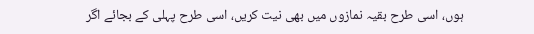ہوں، اسی طرح بقیہ نمازوں میں بھی نیت کریں، اسی طرح پہلی کے بجائے اگر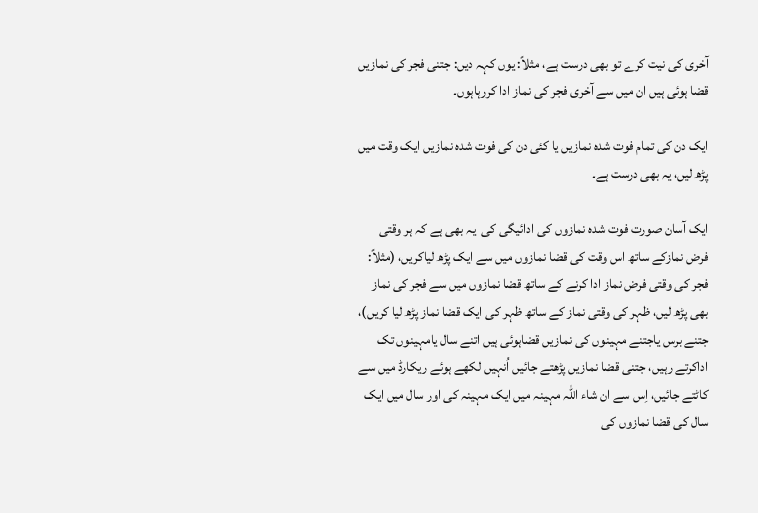آخری کی نیت کرے تو بھی درست ہے، مثلاً: یوں کہہ دیں: جتنی فجر کی نمازیں قضا ہوئی ہیں ان میں سے آخری فجر کی نماز ادا کررہاہوں۔

ایک دن کی تمام فوت شدہ نمازیں یا کئی دن کی فوت شدہ نمازیں ایک وقت میں پڑھ لیں، یہ بھی درست ہے۔

ایک آسان صورت فوت شدہ نمازوں کی ادائیگی کی  یہ بھی ہے کہ ہر وقتی فرض نمازکے ساتھ اس وقت کی قضا نمازوں میں سے ایک پڑھ لیاکریں، (مثلاً: فجر کی وقتی فرض نماز ادا کرنے کے ساتھ قضا نمازوں میں سے فجر کی نماز بھی پڑھ لیں، ظہر کی وقتی نماز کے ساتھ ظہر کی ایک قضا نماز پڑھ لیا کریں)،  جتنے برس یاجتنے مہینوں کی نمازیں قضاہوئی ہیں اتنے سال یامہینوں تک اداکرتے رہیں، جتنی قضا نمازیں پڑھتے جائیں اُنہیں لکھے ہوئے ریکارڈ میں سے کاٹتے جائیں، اِس سے ان شاء اللہ مہینہ میں ایک مہینہ کی اور سال میں ایک سال کی قضا نمازوں کی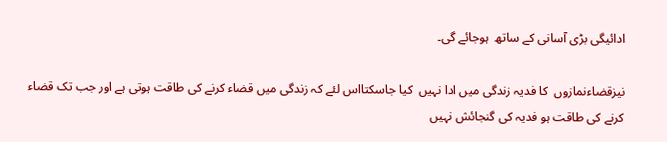ادائیگی بڑی آسانی کے ساتھ  ہوجائے گی۔

نیزقضاءنمازوں  کا فدیہ زندگی میں ادا نہیں  کیا جاسکتااس لئے کہ زندگی میں قضاء کرنے کی طاقت ہوتی ہے اور جب تک قضاء کرنے کی طاقت ہو فدیہ کی گنجائش نہیں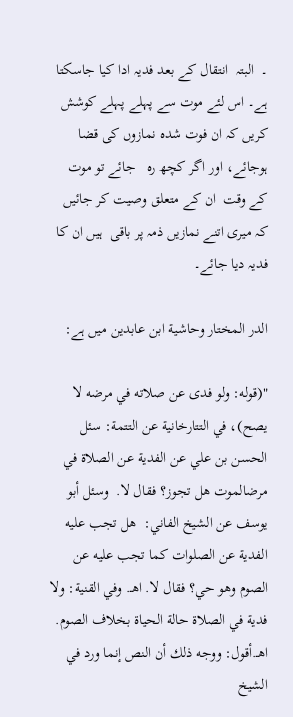۔  البتہ  انتقال کے بعد فدیہ ادا کیا جاسکتا ہے۔ اس لئے موت سے پہلے پہلے کوشش کریں کہ ان فوت شدہ نمازوں کی قضا ہوجائے، اور اگر کچھ رہ   جائے تو موت کے وقت  ان کے متعلق وصیت کر جائیں  کہ میری اتنے نمازیں ذمہ پر باقی  ہیں ان کا فدیہ دیا جائے۔

الدر المختار وحاشية ابن عابدين میں ہے:

"(قوله: ولو فدى عن صلاته في مرضه لا يصح)، في التتارخانية عن التتمة: سئل الحسن بن علي عن الفدية عن الصلاة في مرضالموت هل تجوز؟ فقال لا.  وسئل أبو يوسف عن الشيخ الفاني:  هل تجب عليه الفدية عن الصلوات كما تجب عليه عن الصوم وهو حي؟ فقال لا. اهـ. وفي القنية: ولا فدية في الصلاة حالة الحياة بخلاف الصوم. اهـ.أقول: ووجه ذلك أن النص إنما ورد في الشيخ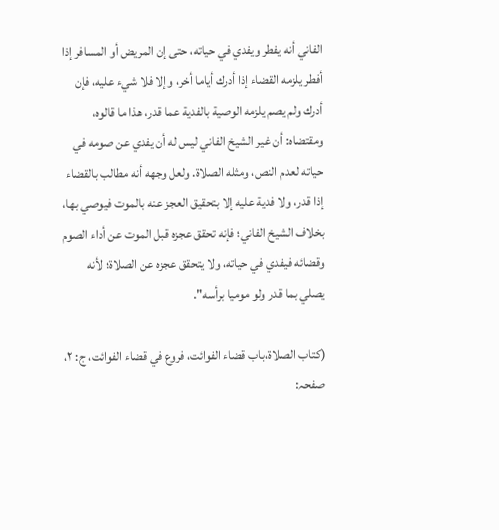الفاني أنه يفطر ويفدي في حياته، حتى إن المريض أو المسافر إذا أفطر يلزمه القضاء إذا أدرك أياما أخر، وإلا فلا شيء عليه، فإن أدرك ولم يصم يلزمه الوصية بالفدية عما قدر، هذا ما قالوه، ومقتضاه: أن غير الشيخ الفاني ليس له أن يفدي عن صومه في حياته لعدم النص، ومثله الصلاة. ولعل وجهه أنه مطالب بالقضاء إذا قدر، ولا فدية عليه إلا بتحقيق العجز عنه بالموت فيوصي بها، بخلاف الشيخ الفاني؛ فإنه تحقق عجزه قبل الموت عن أداء الصوم وقضائه فيفدي في حياته، ولا يتحقق عجزه عن الصلاة؛ لأنه يصلي بما قدر ولو موميا برأسه".

(كتاب الصلاة،باب قضاء الفوائت، فروع في قضاء الفوائت، ج: ۲، صفحہ: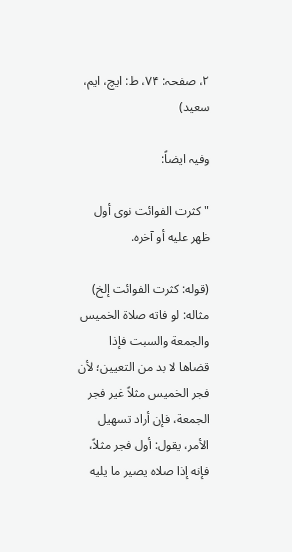۲، صفحہ: ۷۴، ط: ایچ، ایم، سعید)

وفیہ ایضاً:

"كثرت الفوائت نوى أول ظهر عليه أو آخره.

(قوله: كثرت الفوائت إلخ) مثاله: لو فاته صلاة الخميس والجمعة والسبت فإذا قضاها لا بد من التعيين؛ لأن فجر الخميس مثلاً غير فجر الجمعة، فإن أراد تسهيل الأمر، يقول: أول فجر مثلاً، فإنه إذا صلاه يصير ما يليه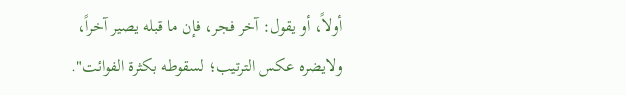أولاً، أو يقول: آخر فجر، فإن ما قبله يصير آخراً، ولايضره عكس الترتيب؛ لسقوطه بكثرة الفوائت".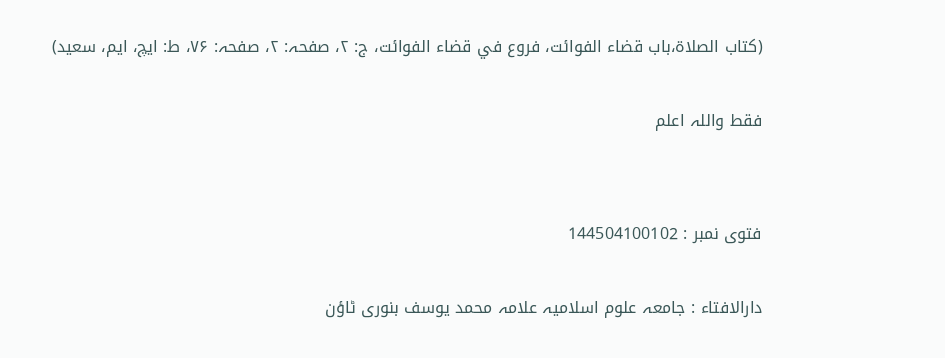(كتاب الصلاة،باب قضاء الفوائت، فروع في قضاء الفوائت، ج: ۲، صفحہ: ۲، صفحہ: ۷۶، ط: ایچ، ایم، سعید)

فقط واللہ اعلم


فتوی نمبر : 144504100102

دارالافتاء : جامعہ علوم اسلامیہ علامہ محمد یوسف بنوری ٹاؤن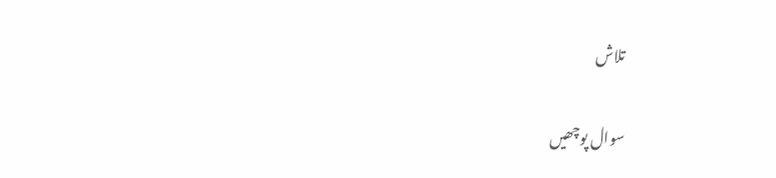تلاش

سوال پوچھیں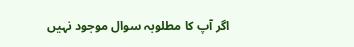اگر آپ کا مطلوبہ سوال موجود نہیں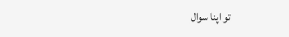تو اپنا سوال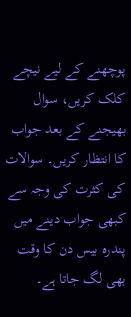پوچھنے کے لیے نیچے کلک کریں، سوال بھیجنے کے بعد جواب کا انتظار کریں۔ سوالات کی کثرت کی وجہ سے کبھی جواب دینے میں پندرہ بیس دن کا وقت بھی لگ جاتا ہے۔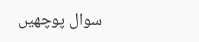سوال پوچھیں